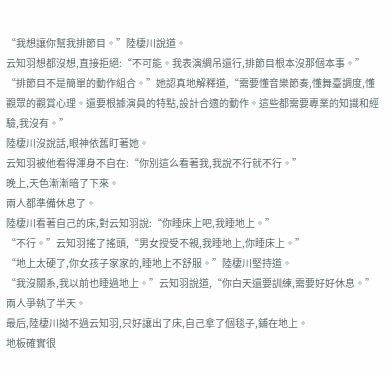“我想讓你幫我排節目。”陸棲川說道。
云知羽想都沒想,直接拒絕:“不可能。我表演綢吊還行,排節目根本沒那個本事。”
“排節目不是簡單的動作組合。”她認真地解釋道,“需要懂音樂節奏,懂舞臺調度,懂觀眾的觀賞心理。還要根據演員的特點,設計合適的動作。這些都需要專業的知識和經驗,我沒有。”
陸棲川沒說話,眼神依舊盯著她。
云知羽被他看得渾身不自在:“你別這么看著我,我說不行就不行。”
晚上,天色漸漸暗了下來。
兩人都準備休息了。
陸棲川看著自己的床,對云知羽說:“你睡床上吧,我睡地上。”
“不行。”云知羽搖了搖頭,“男女授受不親,我睡地上,你睡床上。”
“地上太硬了,你女孩子家家的,睡地上不舒服。”陸棲川堅持道。
“我沒關系,我以前也睡過地上。”云知羽說道,“你白天還要訓練,需要好好休息。”
兩人爭執了半天。
最后,陸棲川拗不過云知羽,只好讓出了床,自己拿了個毯子,鋪在地上。
地板確實很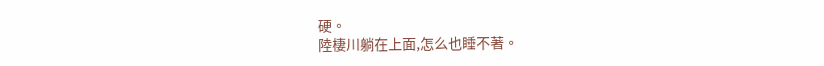硬。
陸棲川躺在上面,怎么也睡不著。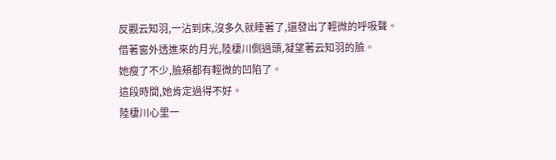反觀云知羽,一沾到床,沒多久就睡著了,還發出了輕微的呼吸聲。
借著窗外透進來的月光,陸棲川側過頭,凝望著云知羽的臉。
她瘦了不少,臉頰都有輕微的凹陷了。
這段時間,她肯定過得不好。
陸棲川心里一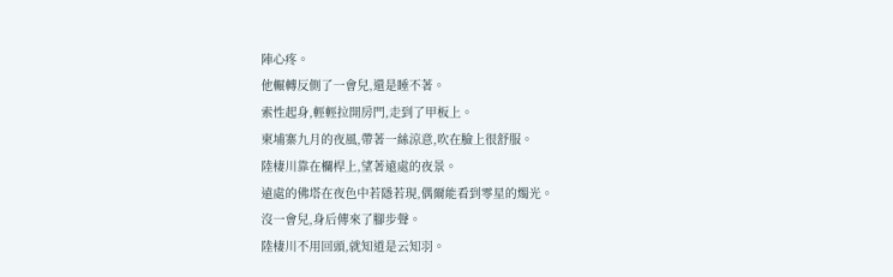陣心疼。
他輾轉反側了一會兒,還是睡不著。
索性起身,輕輕拉開房門,走到了甲板上。
柬埔寨九月的夜風,帶著一絲涼意,吹在臉上很舒服。
陸棲川靠在欄桿上,望著遠處的夜景。
遠處的佛塔在夜色中若隱若現,偶爾能看到零星的燭光。
沒一會兒,身后傳來了腳步聲。
陸棲川不用回頭,就知道是云知羽。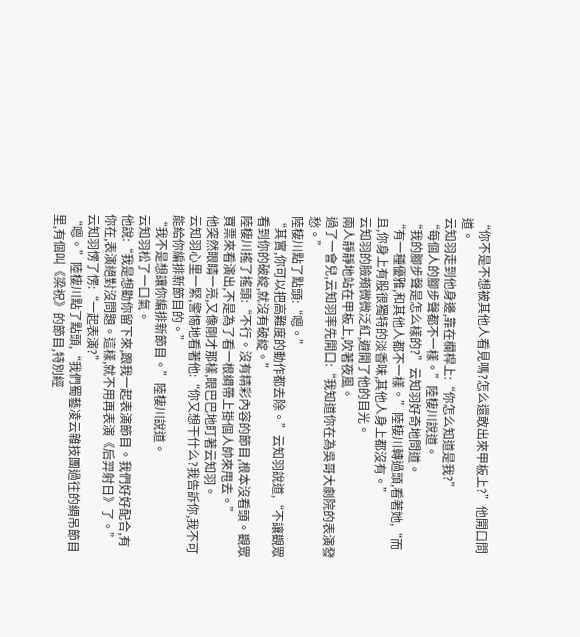“你不是不想被其他人看見嗎?怎么還敢出來甲板上?”他開口問道。
云知羽走到他身邊,靠在欄桿上:“你怎么知道是我?”
“每個人的腳步聲都不一樣。”陸棲川說道。
“我的腳步聲是怎么樣的?”云知羽好奇地問道。
“有一種優雅,和其他人都不一樣。”陸棲川轉過頭,看著她,“而且,你身上有股很獨特的淡香味,其他人身上都沒有。”
云知羽的臉頰微微泛紅,避開了他的目光。
兩人靜靜地站在甲板上,吹著夜風。
過了一會兒,云知羽率先開口:“我知道你在為吳哥大劇院的表演發愁。”
陸棲川點了點頭:“嗯。”
“其實,你可以把高難度的動作都去除。”云知羽說道,“不讓觀眾看到你的破綻,就沒有破綻。”
陸棲川搖了搖頭:“不行。沒有精彩內容的節目,根本沒看頭。觀眾買票來看演出,不是為了看一根綢帶上掛個人帥來甩去。”
他突然眼睛一亮,又像剛才那樣,眼巴巴地盯著云知羽。
云知羽心里一緊,警惕地看著他:“你又想干什么?我告訴你,我不可能給你編排新節目的。”
“我不是想讓你編排新節目。”陸棲川說道。
云知羽松了一口氣。
他說:“我是想勸你留下來,跟我一起表演節目。我們好好配合,有你在,表演絕對沒問題。這樣,就不用再表演《后羿射日》了。”
云知羽愣了愣:“一起表演?”
“嗯。”陸棲川點了點頭,“我們蜀藝凌云雜技團過往的綢吊節目里,有個叫《梁祝》的節目,特別經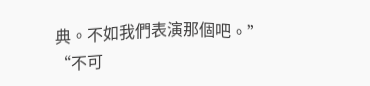典。不如我們表演那個吧。”
“不可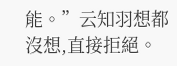能。”云知羽想都沒想,直接拒絕。